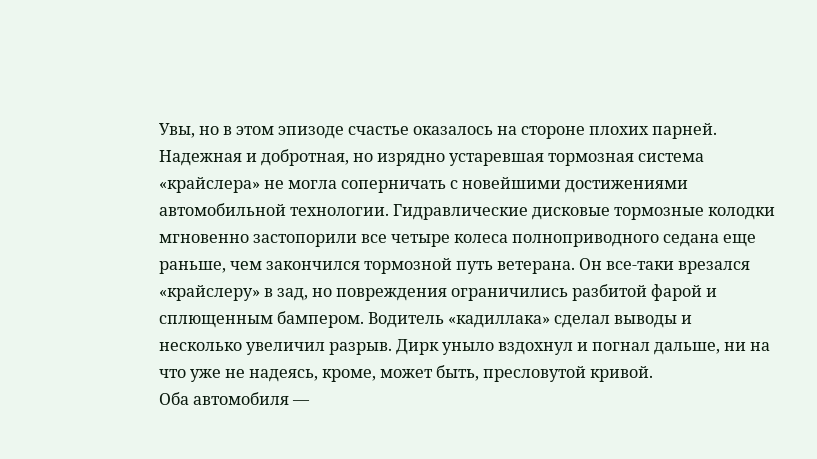Увы, но в этом эпизоде счастье оказалось на стороне плохих парней. Надежная и добротная, но изрядно устаревшая тормозная система «крайслера» не могла соперничать с новейшими достижениями автомобильной технологии. Гидравлические дисковые тормозные колодки мгновенно застопорили все четыре колеса полноприводного седана еще раньше, чем закончился тормозной путь ветерана. Он все-таки врезался «крайслеру» в зад, но повреждения ограничились разбитой фарой и сплющенным бампером. Водитель «кадиллака» сделал выводы и несколько увеличил разрыв. Дирк уныло вздохнул и погнал дальше, ни на что уже не надеясь, кроме, может быть, пресловутой кривой.
Оба автомобиля —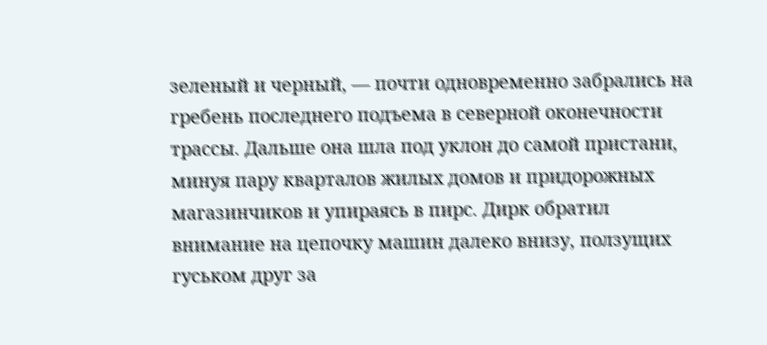зеленый и черный, — почти одновременно забрались на гребень последнего подъема в северной оконечности трассы. Дальше она шла под уклон до самой пристани, минуя пару кварталов жилых домов и придорожных магазинчиков и упираясь в пирс. Дирк обратил внимание на цепочку машин далеко внизу, ползущих гуськом друг за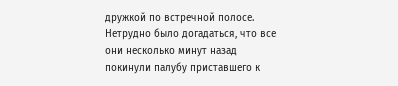дружкой по встречной полосе. Нетрудно было догадаться, что все они несколько минут назад покинули палубу приставшего к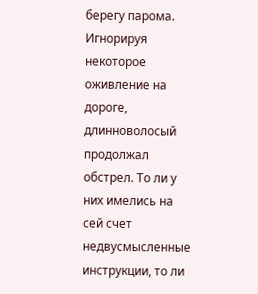берегу парома.
Игнорируя некоторое оживление на дороге, длинноволосый продолжал обстрел. То ли у них имелись на сей счет недвусмысленные инструкции, то ли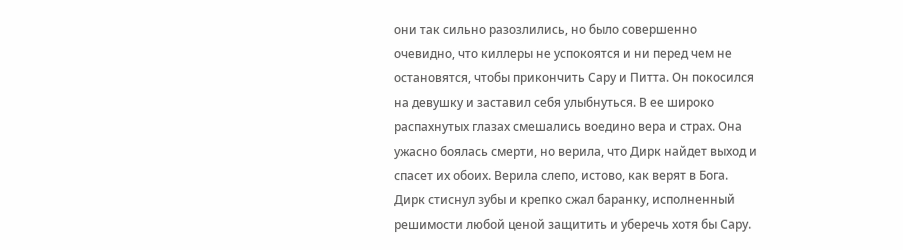они так сильно разозлились, но было совершенно очевидно, что киллеры не успокоятся и ни перед чем не остановятся, чтобы прикончить Сару и Питта. Он покосился на девушку и заставил себя улыбнуться. В ее широко распахнутых глазах смешались воедино вера и страх. Она ужасно боялась смерти, но верила, что Дирк найдет выход и спасет их обоих. Верила слепо, истово, как верят в Бога. Дирк стиснул зубы и крепко сжал баранку, исполненный решимости любой ценой защитить и уберечь хотя бы Сару.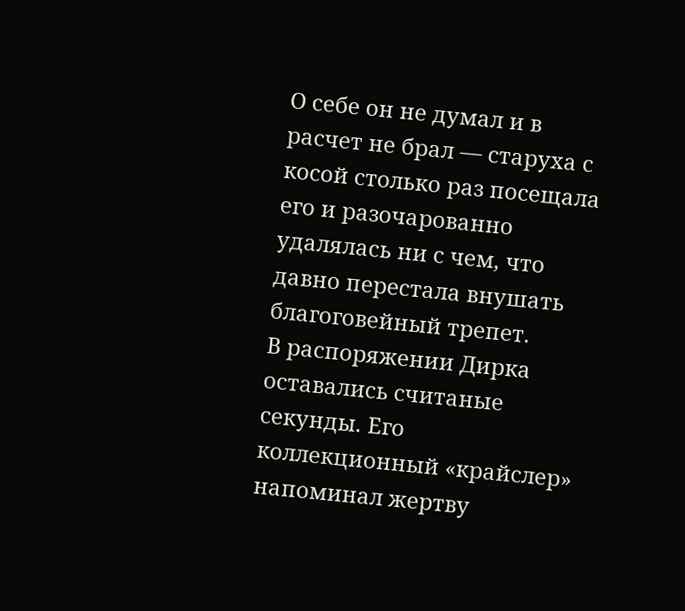О себе он не думал и в расчет не брал — старуха с косой столько раз посещала его и разочарованно удалялась ни с чем, что давно перестала внушать благоговейный трепет.
В распоряжении Дирка оставались считаные секунды. Его коллекционный «крайслер» напоминал жертву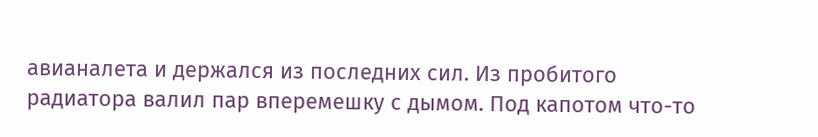авианалета и держался из последних сил. Из пробитого радиатора валил пар вперемешку с дымом. Под капотом что-то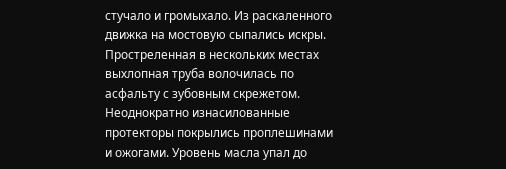стучало и громыхало. Из раскаленного движка на мостовую сыпались искры. Простреленная в нескольких местах выхлопная труба волочилась по асфальту с зубовным скрежетом. Неоднократно изнасилованные протекторы покрылись проплешинами и ожогами. Уровень масла упал до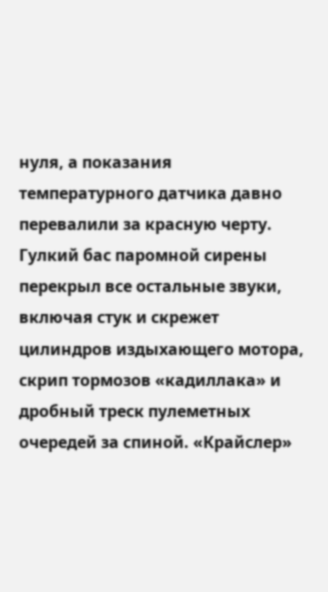нуля, а показания температурного датчика давно перевалили за красную черту.
Гулкий бас паромной сирены перекрыл все остальные звуки, включая стук и скрежет цилиндров издыхающего мотора, скрип тормозов «кадиллака» и дробный треск пулеметных очередей за спиной. «Крайслер»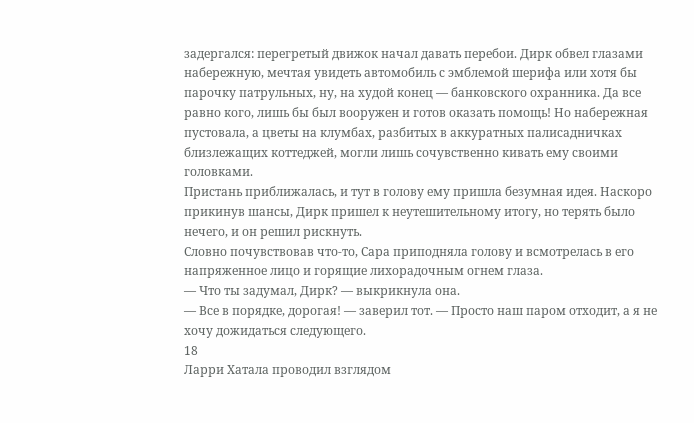задергался: перегретый движок начал давать перебои. Дирк обвел глазами набережную, мечтая увидеть автомобиль с эмблемой шерифа или хотя бы парочку патрульных, ну, на худой конец — банковского охранника. Да все равно кого, лишь бы был вооружен и готов оказать помощь! Но набережная пустовала, а цветы на клумбах, разбитых в аккуратных палисадничках близлежащих коттеджей, могли лишь сочувственно кивать ему своими головками.
Пристань приближалась, и тут в голову ему пришла безумная идея. Наскоро прикинув шансы, Дирк пришел к неутешительному итогу, но терять было нечего, и он решил рискнуть.
Словно почувствовав что-то, Сара приподняла голову и всмотрелась в его напряженное лицо и горящие лихорадочным огнем глаза.
— Что ты задумал, Дирк? — выкрикнула она.
— Все в порядке, дорогая! — заверил тот. — Просто наш паром отходит, а я не хочу дожидаться следующего.
18
Ларри Хатала проводил взглядом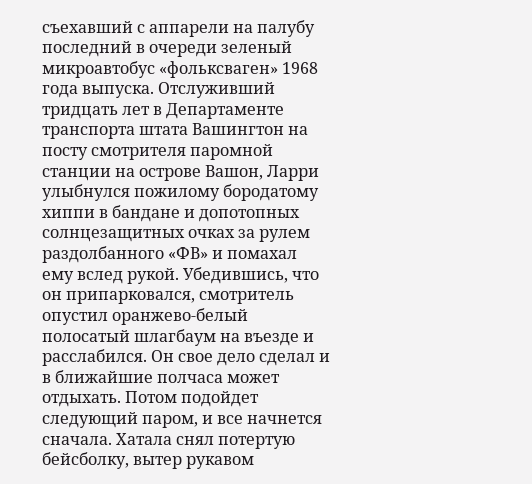съехавший с аппарели на палубу последний в очереди зеленый микроавтобус «фольксваген» 1968 года выпуска. Отслуживший тридцать лет в Департаменте транспорта штата Вашингтон на посту смотрителя паромной станции на острове Вашон, Ларри улыбнулся пожилому бородатому хиппи в бандане и допотопных солнцезащитных очках за рулем раздолбанного «ФВ» и помахал ему вслед рукой. Убедившись, что он припарковался, смотритель опустил оранжево-белый полосатый шлагбаум на въезде и расслабился. Он свое дело сделал и в ближайшие полчаса может отдыхать. Потом подойдет следующий паром, и все начнется сначала. Хатала снял потертую бейсболку, вытер рукавом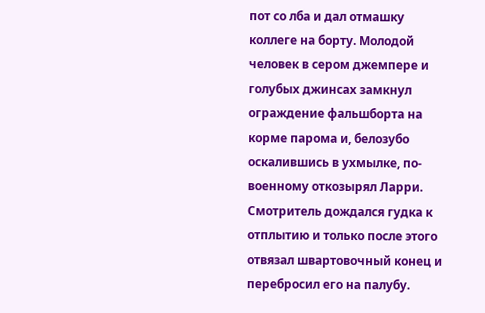пот со лба и дал отмашку коллеге на борту. Молодой человек в сером джемпере и голубых джинсах замкнул ограждение фальшборта на корме парома и, белозубо оскалившись в ухмылке, по-военному откозырял Ларри. Смотритель дождался гудка к отплытию и только после этого отвязал швартовочный конец и перебросил его на палубу.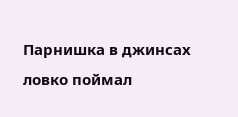Парнишка в джинсах ловко поймал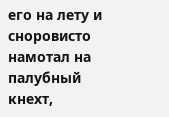его на лету и сноровисто намотал на палубный кнехт,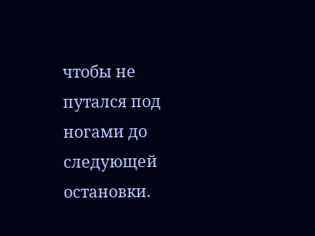чтобы не путался под ногами до следующей остановки.